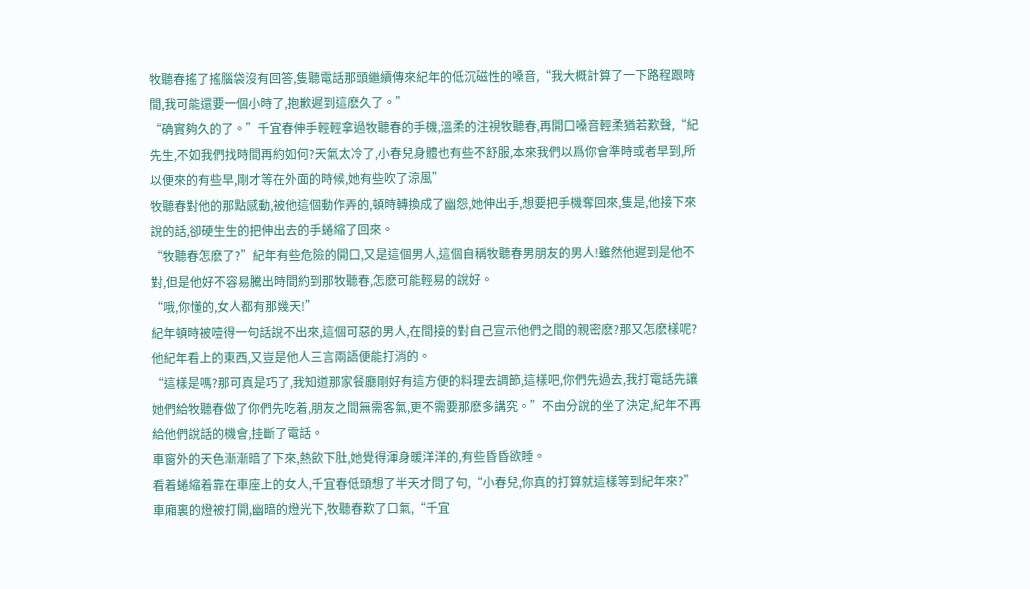牧聽春搖了搖腦袋沒有回答,隻聽電話那頭繼續傳來紀年的低沉磁性的嗓音,“我大概計算了一下路程跟時間,我可能還要一個小時了,抱歉遲到這麽久了。”
“确實夠久的了。”千宜春伸手輕輕拿過牧聽春的手機,溫柔的注視牧聽春,再開口嗓音輕柔猶若歎聲,“紀先生,不如我們找時間再約如何?天氣太冷了,小春兒身體也有些不舒服,本來我們以爲你會準時或者早到,所以便來的有些早,剛才等在外面的時候,她有些吹了涼風”
牧聽春對他的那點感動,被他這個動作弄的,頓時轉換成了幽怨,她伸出手,想要把手機奪回來,隻是,他接下來說的話,卻硬生生的把伸出去的手蜷縮了回來。
“牧聽春怎麽了?”紀年有些危險的開口,又是這個男人,這個自稱牧聽春男朋友的男人!雖然他遲到是他不對,但是他好不容易騰出時間約到那牧聽春,怎麽可能輕易的說好。
“哦,你懂的,女人都有那幾天!”
紀年頓時被噎得一句話說不出來,這個可惡的男人,在間接的對自己宣示他們之間的親密麽?那又怎麽樣呢?他紀年看上的東西,又豈是他人三言兩語便能打消的。
“這樣是嗎?那可真是巧了,我知道那家餐廳剛好有這方便的料理去調節,這樣吧,你們先過去,我打電話先讓她們給牧聽春做了你們先吃着,朋友之間無需客氣,更不需要那麽多講究。”不由分說的坐了決定,紀年不再給他們說話的機會,挂斷了電話。
車窗外的天色漸漸暗了下來,熱飲下肚,她覺得渾身暖洋洋的,有些昏昏欲睡。
看着蜷縮着靠在車座上的女人,千宜春低頭想了半天才問了句,“小春兒,你真的打算就這樣等到紀年來?”
車廂裏的燈被打開,幽暗的燈光下,牧聽春歎了口氣,“千宜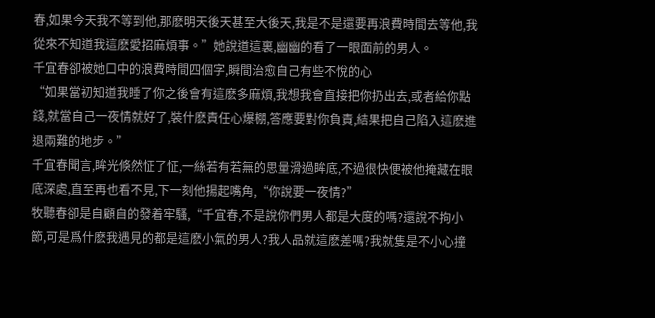春,如果今天我不等到他,那麽明天後天甚至大後天,我是不是還要再浪費時間去等他,我從來不知道我這麽愛招麻煩事。”她說道這裏,幽幽的看了一眼面前的男人。
千宜春卻被她口中的浪費時間四個字,瞬間治愈自己有些不悅的心
“如果當初知道我睡了你之後會有這麽多麻煩,我想我會直接把你扔出去,或者給你點錢,就當自己一夜情就好了,裝什麽責任心爆棚,答應要對你負責,結果把自己陷入這麽進退兩難的地步。”
千宜春聞言,眸光倏然怔了怔,一絲若有若無的思量滑過眸底,不過很快便被他掩藏在眼底深處,直至再也看不見,下一刻他揚起嘴角,“你說要一夜情?”
牧聽春卻是自顧自的發着牢騷,“千宜春,不是說你們男人都是大度的嗎?還說不拘小節,可是爲什麽我遇見的都是這麽小氣的男人?我人品就這麽差嗎?我就隻是不小心撞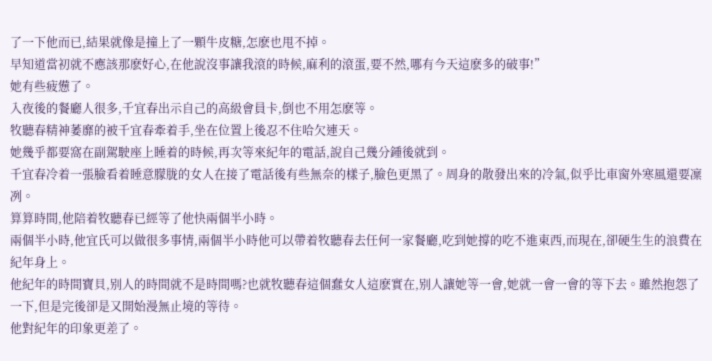了一下他而已,結果就像是撞上了一顆牛皮糖,怎麽也甩不掉。
早知道當初就不應該那麽好心,在他說沒事讓我滾的時候,麻利的滾蛋,要不然,哪有今天這麽多的破事!”
她有些疲憊了。
入夜後的餐廳人很多,千宜春出示自己的高級會員卡,倒也不用怎麽等。
牧聽春精神萎靡的被千宜春牽着手,坐在位置上後忍不住哈欠連天。
她幾乎都要窩在副駕駛座上睡着的時候,再次等來紀年的電話,說自己幾分鍾後就到。
千宜春冷着一張臉看着睡意朦胧的女人在接了電話後有些無奈的樣子,臉色更黑了。周身的散發出來的冷氣,似乎比車窗外寒風還要凜冽。
算算時間,他陪着牧聽春已經等了他快兩個半小時。
兩個半小時,他宜氏可以做很多事情,兩個半小時他可以帶着牧聽春去任何一家餐廳,吃到她撐的吃不進東西,而現在,卻硬生生的浪費在紀年身上。
他紀年的時間寶貝,别人的時間就不是時間嗎?也就牧聽春這個蠢女人這麽實在,别人讓她等一會,她就一會一會的等下去。雖然抱怨了一下,但是完後卻是又開始漫無止境的等待。
他對紀年的印象更差了。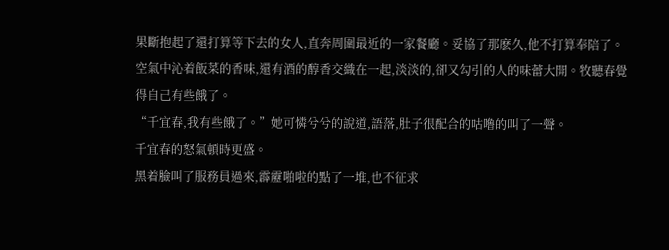果斷抱起了還打算等下去的女人,直奔周圍最近的一家餐廳。妥協了那麽久,他不打算奉陪了。
空氣中沁着飯菜的香味,還有酒的醇香交織在一起,淡淡的,卻又勾引的人的味蕾大開。牧聽春覺得自己有些餓了。
“千宜春,我有些餓了。”她可憐兮兮的說道,語落,肚子很配合的咕噜的叫了一聲。
千宜春的怒氣頓時更盛。
黑着臉叫了服務員過來,霹靂啪啦的點了一堆,也不征求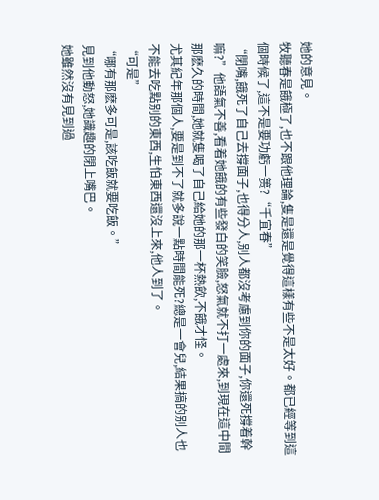她的意見。
牧聽春是餓極了,也不跟他理論,隻是還是覺得這樣有些不是太好。都已經等到這個時候了,這不是要功虧一篑?“千宜春”
“閉嘴,餓死了自己去撐面子,也得分人,别人都沒考慮到你的面子,你還死撐着幹嘛?”他語氣不善,看着她餓的有些發白的笑臉,怒氣就不打一處來,到現在這中間那麽久的時間,她就隻喝了自己給她的那一杯熱飲,不餓才怪。
尤其紀年那個人,要是到不了就多說一點時間能死?總是一會兒,結果搞的别人也不能去吃點别的東西,生怕東西還沒上來,他人到了。
“可是”
“哪有那麽多可是,該吃飯就要吃飯。”
見到他動怒,她識趣的閉上嘴巴。
她雖然沒有見到過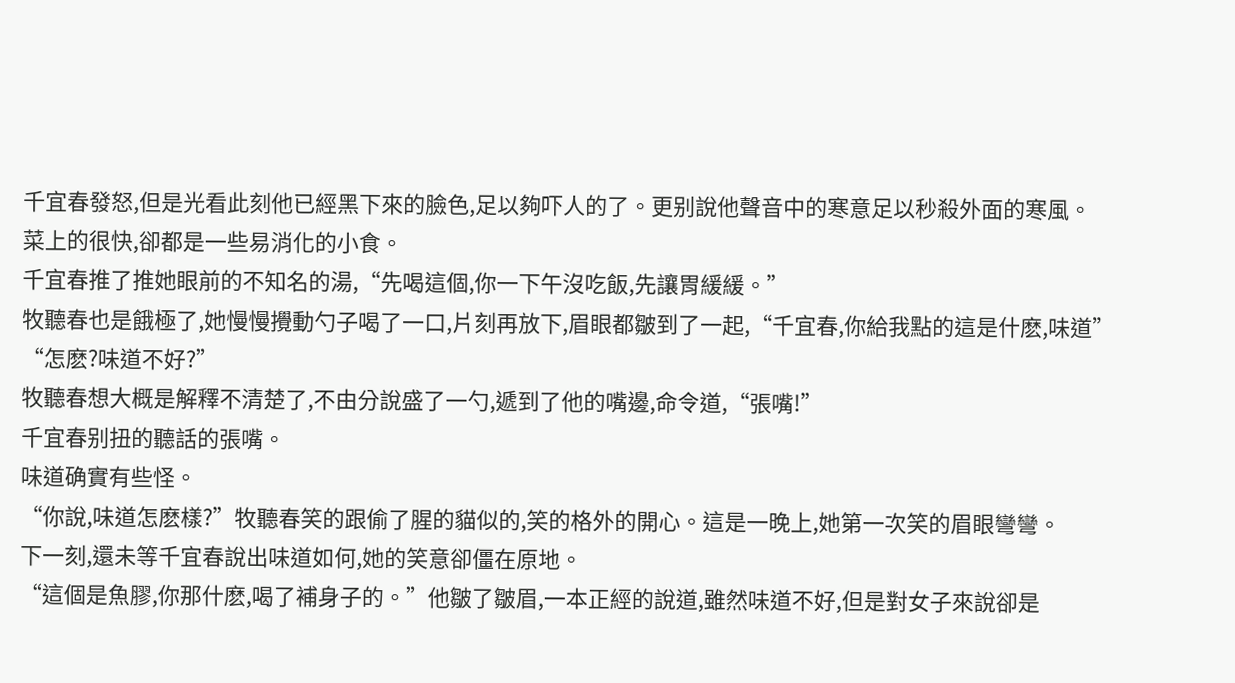千宜春發怒,但是光看此刻他已經黑下來的臉色,足以夠吓人的了。更别說他聲音中的寒意足以秒殺外面的寒風。
菜上的很快,卻都是一些易消化的小食。
千宜春推了推她眼前的不知名的湯,“先喝這個,你一下午沒吃飯,先讓胃緩緩。”
牧聽春也是餓極了,她慢慢攪動勺子喝了一口,片刻再放下,眉眼都皺到了一起,“千宜春,你給我點的這是什麽,味道”
“怎麽?味道不好?”
牧聽春想大概是解釋不清楚了,不由分說盛了一勺,遞到了他的嘴邊,命令道,“張嘴!”
千宜春别扭的聽話的張嘴。
味道确實有些怪。
“你說,味道怎麽樣?”牧聽春笑的跟偷了腥的貓似的,笑的格外的開心。這是一晚上,她第一次笑的眉眼彎彎。
下一刻,還未等千宜春說出味道如何,她的笑意卻僵在原地。
“這個是魚膠,你那什麽,喝了補身子的。”他皺了皺眉,一本正經的說道,雖然味道不好,但是對女子來說卻是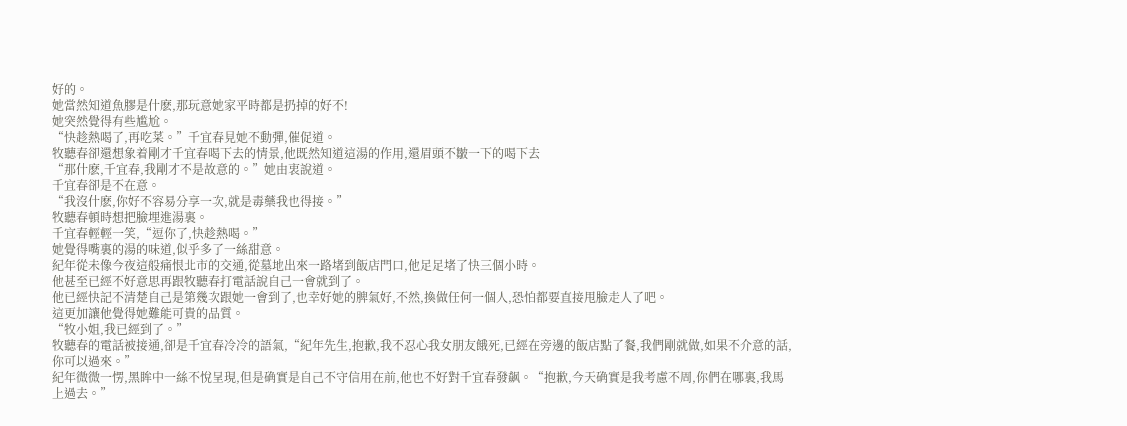好的。
她當然知道魚膠是什麽,那玩意她家平時都是扔掉的好不!
她突然覺得有些尴尬。
“快趁熱喝了,再吃菜。”千宜春見她不動彈,催促道。
牧聽春卻還想象着剛才千宜春喝下去的情景,他既然知道這湯的作用,還眉頭不皺一下的喝下去
“那什麽,千宜春,我剛才不是故意的。”她由衷說道。
千宜春卻是不在意。
“我沒什麽,你好不容易分享一次,就是毒藥我也得接。”
牧聽春頓時想把臉埋進湯裏。
千宜春輕輕一笑,“逗你了,快趁熱喝。”
她覺得嘴裏的湯的味道,似乎多了一絲甜意。
紀年從未像今夜這般痛恨北市的交通,從墓地出來一路堵到飯店門口,他足足堵了快三個小時。
他甚至已經不好意思再跟牧聽春打電話說自己一會就到了。
他已經快記不清楚自己是第幾次跟她一會到了,也幸好她的脾氣好,不然,換做任何一個人,恐怕都要直接甩臉走人了吧。
這更加讓他覺得她難能可貴的品質。
“牧小姐,我已經到了。”
牧聽春的電話被接通,卻是千宜春冷冷的語氣,“紀年先生,抱歉,我不忍心我女朋友餓死,已經在旁邊的飯店點了餐,我們剛就做,如果不介意的話,你可以過來。”
紀年微微一愣,黑眸中一絲不悅呈現,但是确實是自己不守信用在前,他也不好對千宜春發飙。“抱歉,今天确實是我考慮不周,你們在哪裏,我馬上過去。”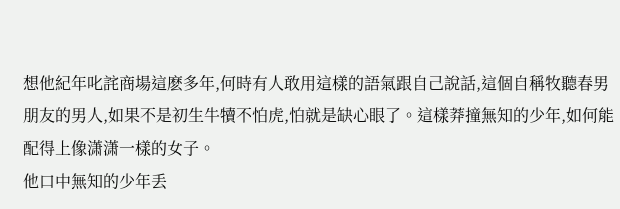想他紀年叱詫商場這麽多年,何時有人敢用這樣的語氣跟自己說話,這個自稱牧聽春男朋友的男人,如果不是初生牛犢不怕虎,怕就是缺心眼了。這樣莽撞無知的少年,如何能配得上像潇潇一樣的女子。
他口中無知的少年丢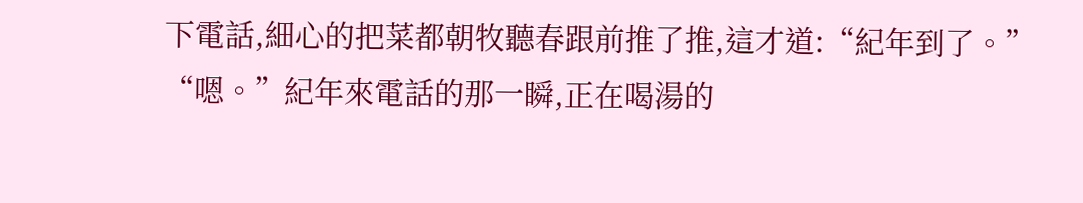下電話,細心的把菜都朝牧聽春跟前推了推,這才道:“紀年到了。”
“嗯。”紀年來電話的那一瞬,正在喝湯的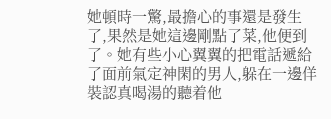她頓時一驚,最擔心的事還是發生了,果然是她這邊剛點了菜,他便到了。她有些小心翼翼的把電話遞給了面前氣定神閑的男人,躲在一邊佯裝認真喝湯的聽着他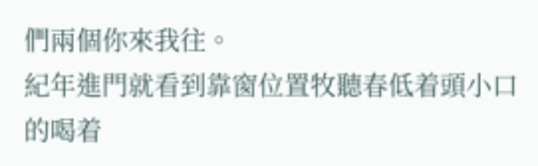們兩個你來我往。
紀年進門就看到靠窗位置牧聽春低着頭小口的喝着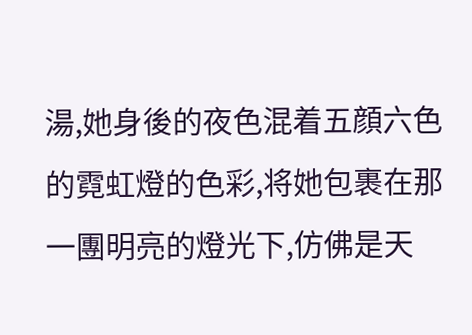湯,她身後的夜色混着五顔六色的霓虹燈的色彩,将她包裹在那一團明亮的燈光下,仿佛是天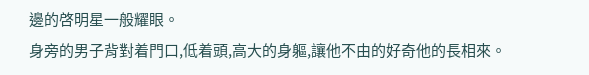邊的啓明星一般耀眼。
身旁的男子背對着門口,低着頭,高大的身軀,讓他不由的好奇他的長相來。